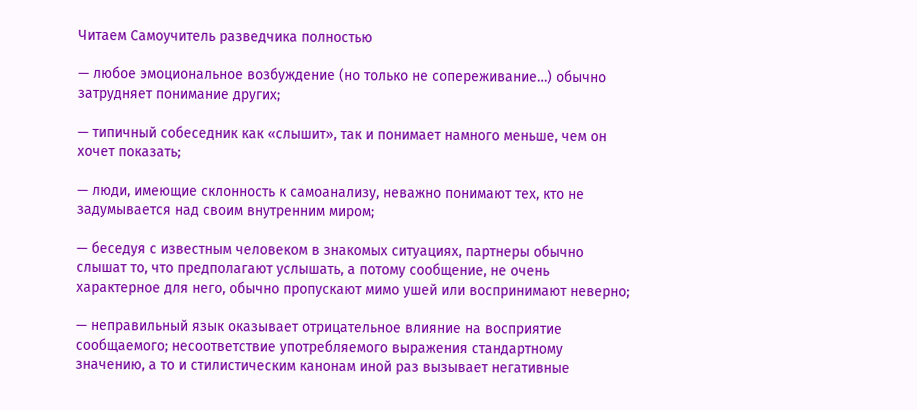Читаем Самоучитель разведчика полностью

— любое эмоциональное возбуждение (но только не сопереживание…) обычно затрудняет понимание других;

— типичный собеседник как «слышит», так и понимает намного меньше, чем он хочет показать;

— люди, имеющие склонность к самоанализу, неважно понимают тех, кто не задумывается над своим внутренним миром;

— беседуя с известным человеком в знакомых ситуациях, партнеры обычно слышат то, что предполагают услышать, а потому сообщение, не очень характерное для него, обычно пропускают мимо ушей или воспринимают неверно;

— неправильный язык оказывает отрицательное влияние на восприятие сообщаемого; несоответствие употребляемого выражения стандартному значению, а то и стилистическим канонам иной раз вызывает негативные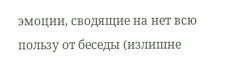эмоции, сводящие на нет всю пользу от беседы (излишне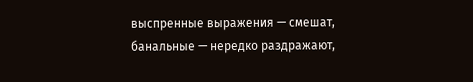выспренные выражения — смешат, банальные — нередко раздражают,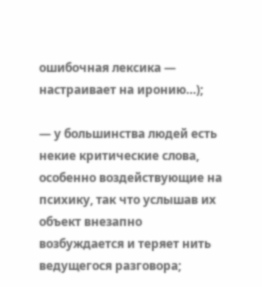ошибочная лексика — настраивает на иронию…);

— у большинства людей есть некие критические слова, особенно воздействующие на психику, так что услышав их объект внезапно возбуждается и теряет нить ведущегося разговора;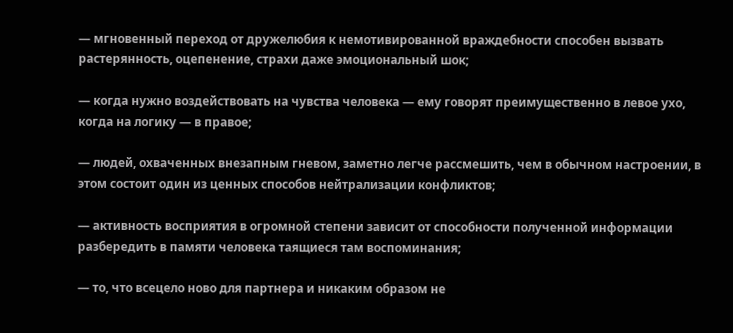— мгновенный переход от дружелюбия к немотивированной враждебности способен вызвать растерянность, оцепенение, страхи даже эмоциональный шок;

— когда нужно воздействовать на чувства человека — ему говорят преимущественно в левое ухо, когда на логику — в правое;

— людей, охваченных внезапным гневом, заметно легче рассмешить, чем в обычном настроении, в этом состоит один из ценных способов нейтрализации конфликтов;

— активность восприятия в огромной степени зависит от способности полученной информации разбередить в памяти человека таящиеся там воспоминания;

— то, что всецело ново для партнера и никаким образом не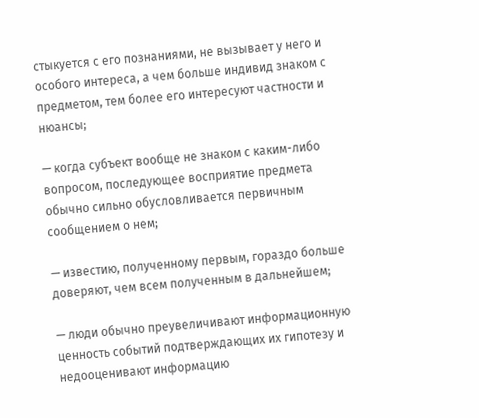стыкуется с его познаниями, не вызывает у него и особого интереса, а чем больше индивид знаком с предметом, тем более его интересуют частности и нюансы;

— когда субъект вообще не знаком с каким-либо вопросом, последующее восприятие предмета обычно сильно обусловливается первичным сообщением о нем;

— известию, полученному первым, гораздо больше доверяют, чем всем полученным в дальнейшем;

— люди обычно преувеличивают информационную ценность событий подтверждающих их гипотезу и недооценивают информацию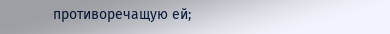противоречащую ей;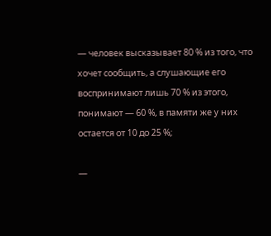— человек высказывает 80 % из того, что хочет сообщить, а слушающие его воспринимают лишь 70 % из этого, понимают — 60 %, в памяти же у них остается от 10 до 25 %;

—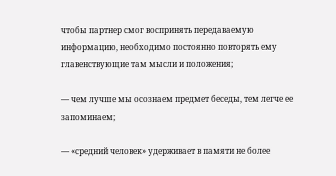чтобы партнер смог воспринять передаваемую информацию, необходимо постоянно повторять ему главенствующие там мысли и положения;

— чем лучше мы осознаем предмет беседы, тем легче ее запоминаем;

— «средний человек» удерживает в памяти не более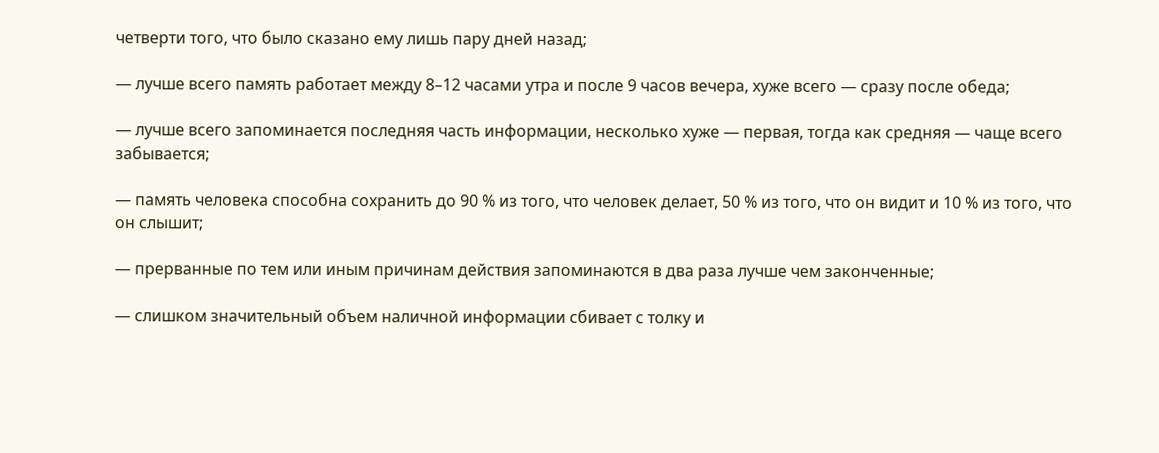четверти того, что было сказано ему лишь пару дней назад;

— лучше всего память работает между 8–12 часами утра и после 9 часов вечера, хуже всего — сразу после обеда;

— лучше всего запоминается последняя часть информации, несколько хуже — первая, тогда как средняя — чаще всего забывается;

— память человека способна сохранить до 90 % из того, что человек делает, 50 % из того, что он видит и 10 % из того, что он слышит;

— прерванные по тем или иным причинам действия запоминаются в два раза лучше чем законченные;

— слишком значительный объем наличной информации сбивает с толку и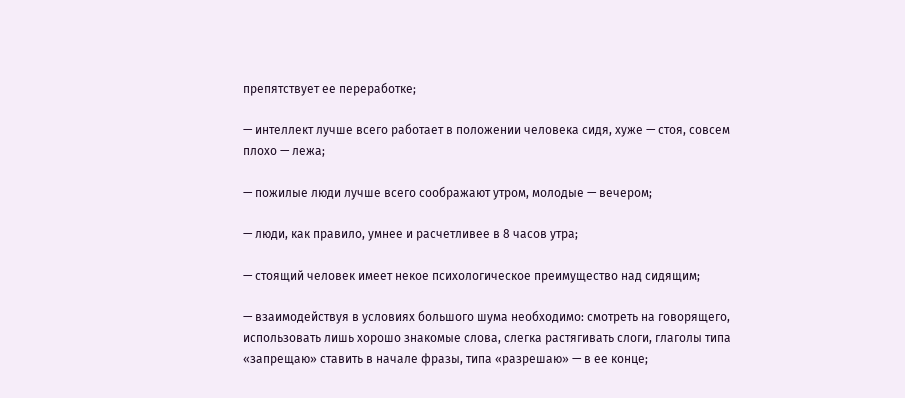препятствует ее переработке;

— интеллект лучше всего работает в положении человека сидя, хуже — стоя, совсем плохо — лежа;

— пожилые люди лучше всего соображают утром, молодые — вечером;

— люди, как правило, умнее и расчетливее в 8 часов утра;

— стоящий человек имеет некое психологическое преимущество над сидящим;

— взаимодействуя в условиях большого шума необходимо: смотреть на говорящего, использовать лишь хорошо знакомые слова, слегка растягивать слоги, глаголы типа «запрещаю» ставить в начале фразы, типа «разрешаю» — в ее конце;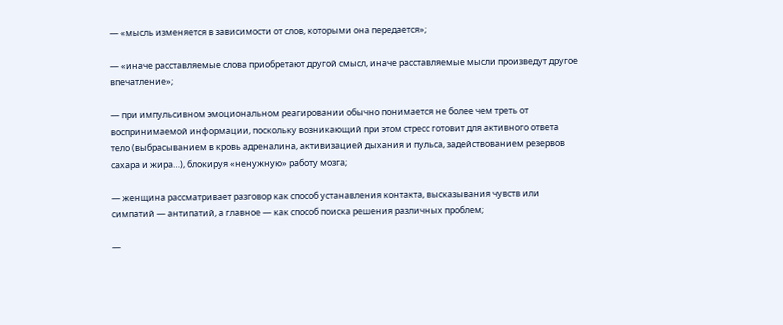— «мысль изменяется в зависимости от слов, которыми она передается»;

— «иначе расставляемые слова приобретают другой смысл, иначе расставляемые мысли произведут другое впечатление»;

— при импульсивном эмоциональном реагировании обычно понимается не более чем треть от воспринимаемой информации, поскольку возникающий при этом стресс готовит для активного ответа тело (выбрасыванием в кровь адреналина, активизацией дыхания и пульса, задействованием резервов сахара и жира…), блокируя «ненужную» работу мозга;

— женщина рассматривает разговор как способ устанавления контакта, высказывания чувств или симпатий — антипатий, а главное — как способ поиска решения различных проблем;

—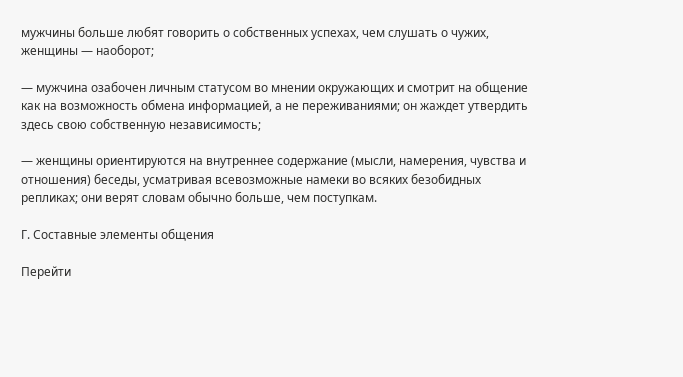мужчины больше любят говорить о собственных успехах, чем слушать о чужих, женщины — наоборот;

— мужчина озабочен личным статусом во мнении окружающих и смотрит на общение как на возможность обмена информацией, а не переживаниями; он жаждет утвердить здесь свою собственную независимость;

— женщины ориентируются на внутреннее содержание (мысли, намерения, чувства и отношения) беседы, усматривая всевозможные намеки во всяких безобидных репликах; они верят словам обычно больше, чем поступкам.

Г. Составные элементы общения

Перейти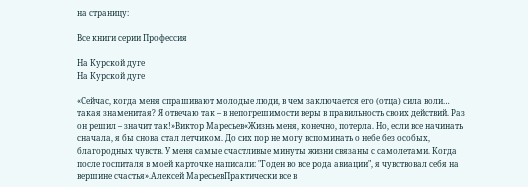на страницу:

Все книги серии Профессия

На Курской дуге
На Курской дуге

«Сейчас, когда меня спрашивают молодые люди, в чем заключается его (отца) сила воли… такая знаменитая? Я отвечаю так – в непогрешимости веры в правильность своих действий. Раз он решил – значит так!»Виктор Маресьев«Жизнь меня, конечно, потерла. Но, если все начинать сначала, я бы снова стал летчиком. До сих пор не могу вспоминать о небе без особых, благородных чувств. У меня самые счастливые минуты жизни связаны с самолетами. Когда после госпиталя в моей карточке написали: "Годен во все рода авиации", я чувствовал себя на вершине счастья».Алексей МаресьевПрактически все в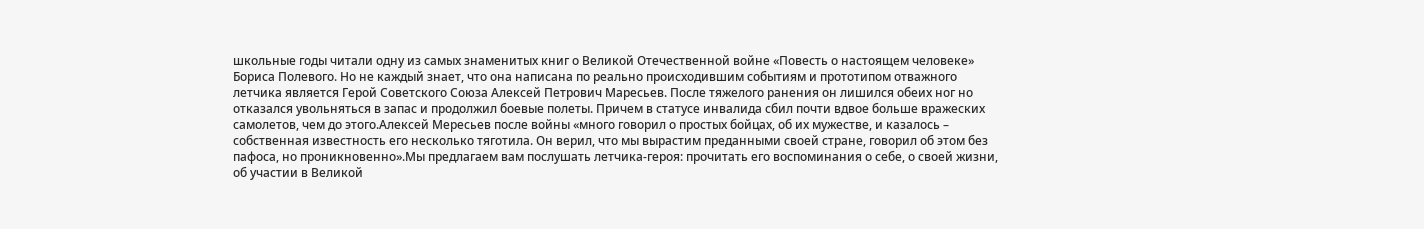школьные годы читали одну из самых знаменитых книг о Великой Отечественной войне «Повесть о настоящем человеке» Бориса Полевого. Но не каждый знает, что она написана по реально происходившим событиям и прототипом отважного летчика является Герой Советского Союза Алексей Петрович Маресьев. После тяжелого ранения он лишился обеих ног но отказался увольняться в запас и продолжил боевые полеты. Причем в статусе инвалида сбил почти вдвое больше вражеских самолетов, чем до этого.Алексей Мересьев после войны «много говорил о простых бойцах, об их мужестве, и казалось – собственная известность его несколько тяготила. Он верил, что мы вырастим преданными своей стране, говорил об этом без пафоса, но проникновенно».Мы предлагаем вам послушать летчика-героя: прочитать его воспоминания о себе, о своей жизни, об участии в Великой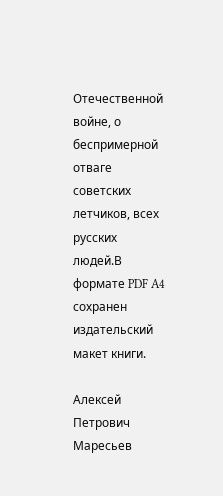Отечественной войне, о беспримерной отваге советских летчиков, всех русских людей.В формате PDF A4 сохранен издательский макет книги.

Алексей Петрович Маресьев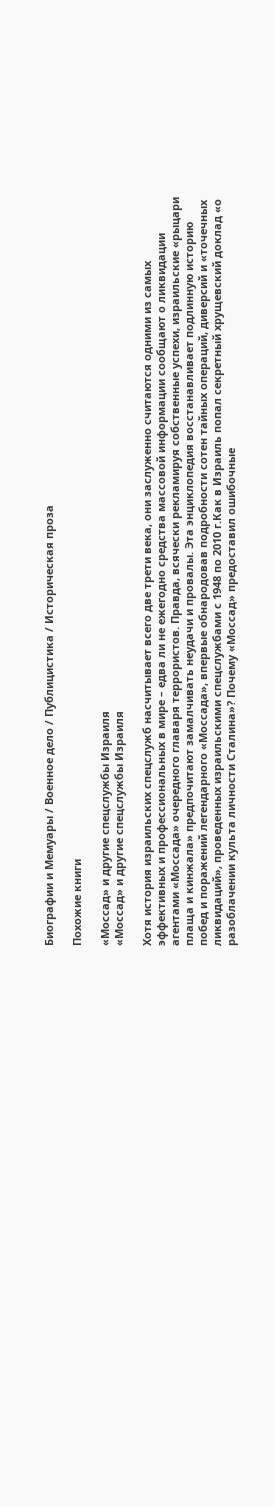Биографии и Мемуары / Военное дело / Публицистика / Историческая проза

Похожие книги

«Моссад» и другие спецслужбы Израиля
«Моссад» и другие спецслужбы Израиля

Хотя история израильских спецслужб насчитывает всего две трети века, они заслуженно считаются одними из самых эффективных и профессиональных в мире – едва ли не ежегодно средства массовой информации сообщают о ликвидации агентами «Моссада» очередного главаря террористов. Правда, всячески рекламируя собственные успехи, израильские «рыцари плаща и кинжала» предпочитают замалчивать неудачи и провалы. Эта энциклопедия восстанавливает подлинную историю побед и поражений легендарного «Моссада», впервые обнародовав подробности сотен тайных операций, диверсий и «точечных ликвидаций», проведенных израильскими спецслужбами с 1948 по 2010 г.Как в Израиль попал секретный хрущевский доклад «о разоблачении культа личности Сталина»? Почему «Моссад» предоставил ошибочные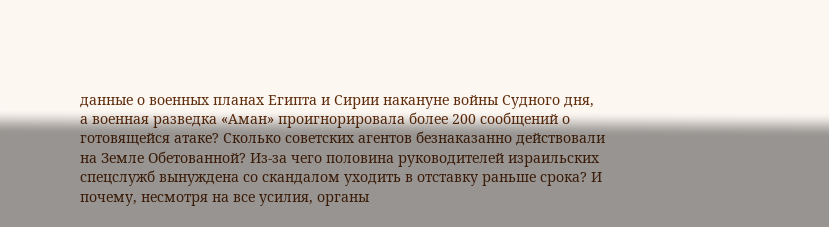данные о военных планах Египта и Сирии накануне войны Судного дня, а военная разведка «Аман» проигнорировала более 200 сообщений о готовящейся атаке? Сколько советских агентов безнаказанно действовали на Земле Обетованной? Из-за чего половина руководителей израильских спецслужб вынуждена со скандалом уходить в отставку раньше срока? И почему, несмотря на все усилия, органы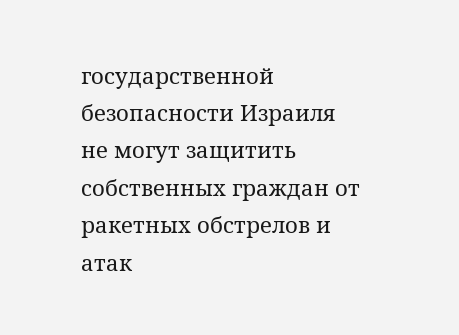государственной безопасности Израиля не могут защитить собственных граждан от ракетных обстрелов и атак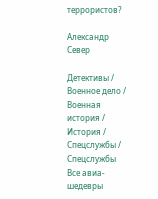террористов?

Александр Север

Детективы / Военное дело / Военная история / История / Спецслужбы / Cпецслужбы
Все авиа-шедевры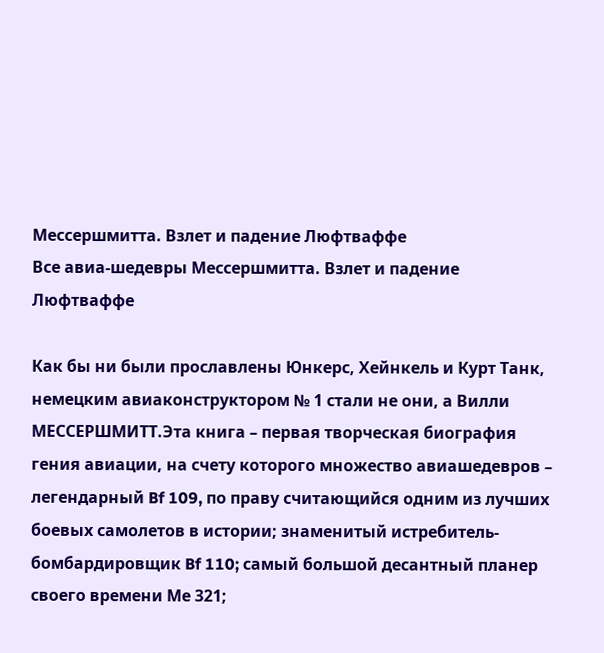Мессершмитта. Взлет и падение Люфтваффе
Все авиа-шедевры Мессершмитта. Взлет и падение Люфтваффе

Как бы ни были прославлены Юнкерс, Хейнкель и Курт Танк, немецким авиаконструктором № 1 стали не они, а Вилли МЕССЕРШМИТТ.Эта книга – первая творческая биография гения авиации, на счету которого множество авиашедевров – легендарный Bf 109, по праву считающийся одним из лучших боевых самолетов в истории; знаменитый истребитель-бомбардировщик Bf 110; самый большой десантный планер своего времени Ме 321;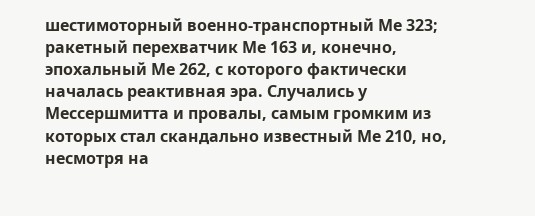шестимоторный военно-транспортный Ме 323; ракетный перехватчик Ме 163 и, конечно, эпохальный Ме 262, с которого фактически началась реактивная эра. Случались у Мессершмитта и провалы, самым громким из которых стал скандально известный Ме 210, но, несмотря на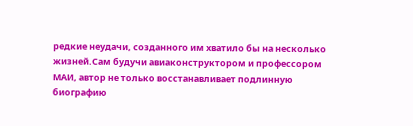редкие неудачи, созданного им хватило бы на несколько жизней.Сам будучи авиаконструктором и профессором МАИ, автор не только восстанавливает подлинную биографию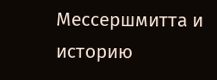Мессершмитта и историю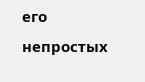его непростых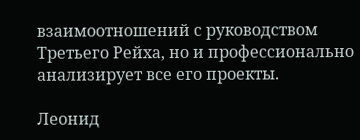взаимоотношений с руководством Третьего Рейха, но и профессионально анализирует все его проекты.

Леонид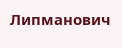Липманович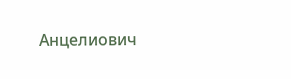Анцелиович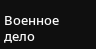Военное дело